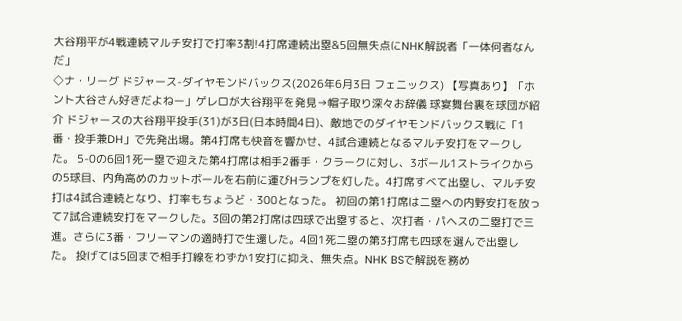大谷翔平が4戦連続マルチ安打で打率3割!4打席連続出塁&5回無失点にNHK解説者「一体何者なんだ」
◇ナ・リーグ ドジャース-ダイヤモンドバックス(2026年6月3日 フェニックス) 【写真あり】「ホント大谷さん好きだよねー」ゲレロが大谷翔平を発見→帽子取り深々お辞儀 球宴舞台裏を球団が紹介 ドジャースの大谷翔平投手(31)が3日(日本時間4日)、敵地でのダイヤモンドバックス戦に「1番・投手兼DH」で先発出場。第4打席も快音を響かせ、4試合連続となるマルチ安打をマークした。 5-0の6回1死一塁で迎えた第4打席は相手2番手・クラークに対し、3ボール1ストライクからの5球目、内角高めのカットボールを右前に運びHランプを灯した。4打席すべて出塁し、マルチ安打は4試合連続となり、打率もちょうど・300となった。 初回の第1打席は二塁への内野安打を放って7試合連続安打をマークした。3回の第2打席は四球で出塁すると、次打者・パヘスの二塁打で三進。さらに3番・フリーマンの適時打で生還した。4回1死二塁の第3打席も四球を選んで出塁した。 投げては5回まで相手打線をわずか1安打に抑え、無失点。NHK BSで解説を務め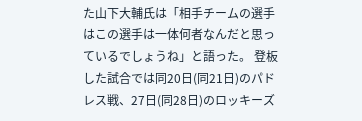た山下大輔氏は「相手チームの選手はこの選手は一体何者なんだと思っているでしょうね」と語った。 登板した試合では同20日(同21日)のパドレス戦、27日(同28日)のロッキーズ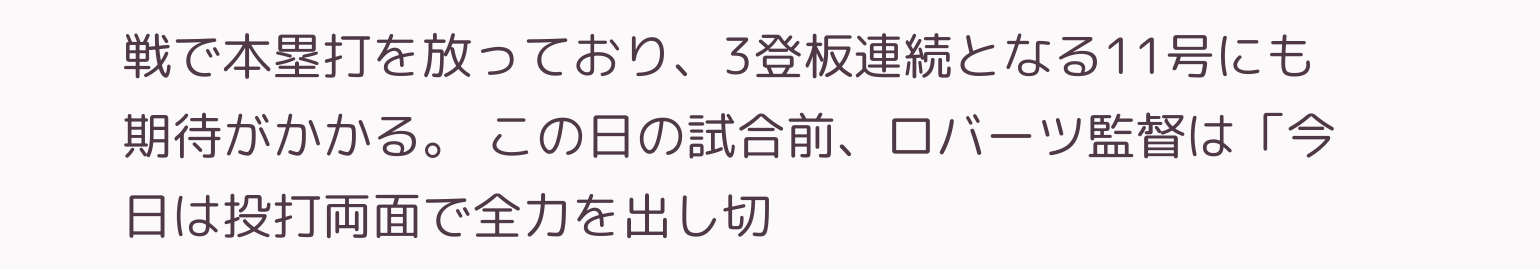戦で本塁打を放っており、3登板連続となる11号にも期待がかかる。 この日の試合前、ロバーツ監督は「今日は投打両面で全力を出し切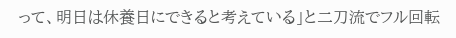って、明日は休養日にできると考えている」と二刀流でフル回転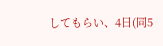してもらい、4日(同5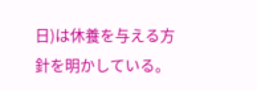日)は休養を与える方針を明かしている。